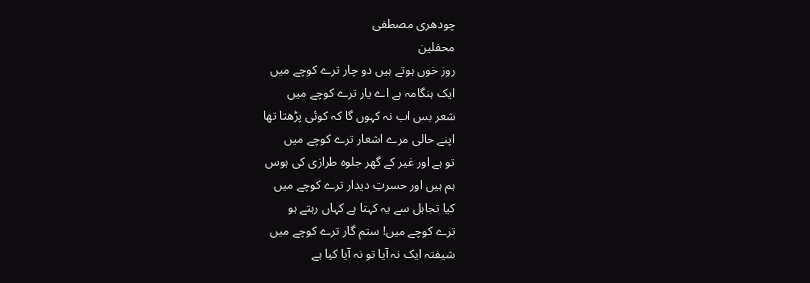چودھری مصطفی
محفلین
روز خوں ہوتے ہیں دو چار ترے کوچے میں
ایک ہنگامہ ہے اے یار ترے کوچے میں
شعر بس اب نہ کہوں گا کہ کوئی پڑھتا تھا
اپنے حالی مرے اشعار ترے کوچے میں
تو ہے اور غیر کے گھر جلوہ طرازی کی ہوس
ہم ہیں اور حسرتِ دیدار ترے کوچے میں
کیا تجاہل سے یہ کہتا ہے کہاں رہتے ہو
ترے کوچے میں! ستم گار ترے کوچے میں
شیفتہ ایک نہ آیا تو نہ آیا کیا ہے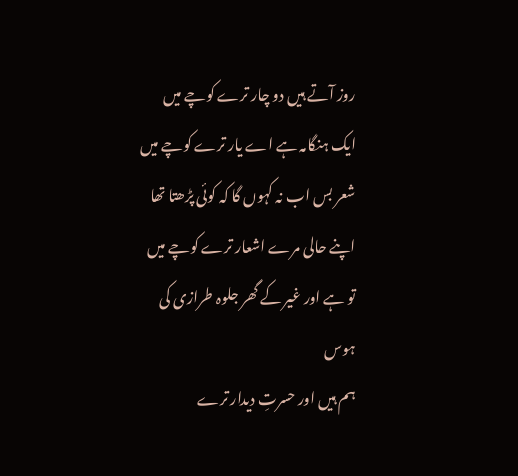روز آتے ہیں دو چار ترے کوچے میں
ایک ہنگامہ ہے اے یار ترے کوچے میں
شعر بس اب نہ کہوں گا کہ کوئی پڑھتا تھا
اپنے حالی مرے اشعار ترے کوچے میں
تو ہے اور غیر کے گھر جلوہ طرازی کی ہوس
ہم ہیں اور حسرتِ دیدار ترے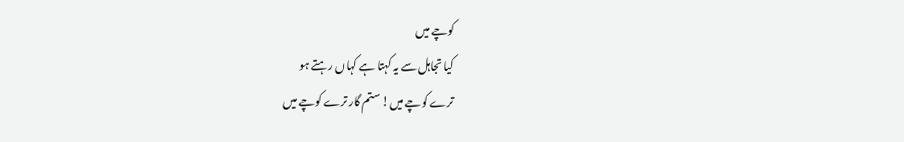کوچے میں
کیا تجاہل سے یہ کہتا ہے کہاں رہتے ہو
ترے کوچے میں! ستم گار ترے کوچے میں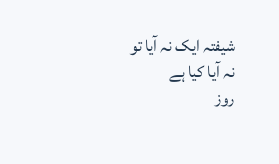شیفتہ ایک نہ آیا تو نہ آیا کیا ہے
روز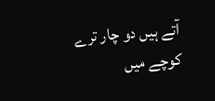آتے ہیں دو چار ترے کوچے میں